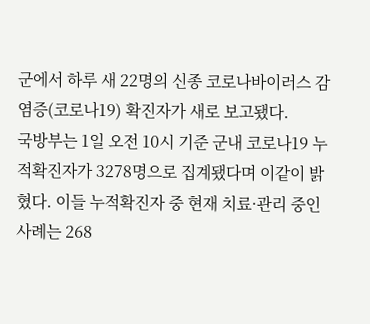군에서 하루 새 22명의 신종 코로나바이러스 감염증(코로나19) 확진자가 새로 보고됐다.
국방부는 1일 오전 10시 기준 군내 코로나19 누적확진자가 3278명으로 집계됐다며 이같이 밝혔다. 이들 누적확진자 중 현재 치료·관리 중인 사례는 268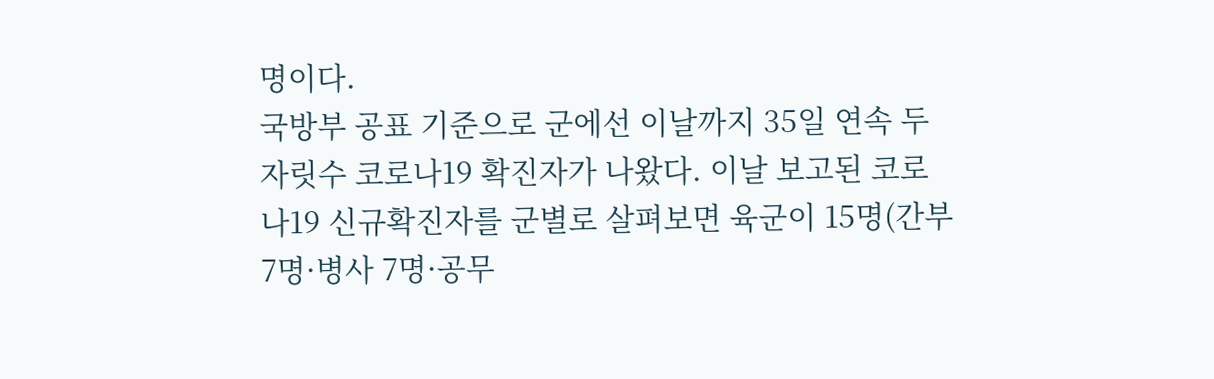명이다.
국방부 공표 기준으로 군에선 이날까지 35일 연속 두 자릿수 코로나19 확진자가 나왔다. 이날 보고된 코로나19 신규확진자를 군별로 살펴보면 육군이 15명(간부 7명·병사 7명·공무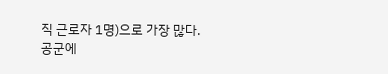직 근로자 1명)으로 가장 많다.
공군에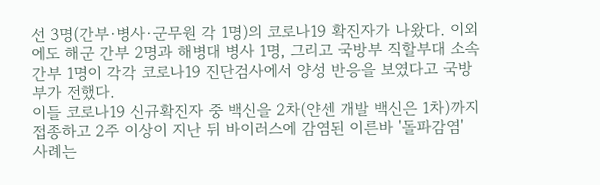선 3명(간부·병사·군무원 각 1명)의 코로나19 확진자가 나왔다. 이외에도 해군 간부 2명과 해병대 병사 1명, 그리고 국방부 직할부대 소속 간부 1명이 각각 코로나19 진단검사에서 양성 반응을 보였다고 국방부가 전했다.
이들 코로나19 신규확진자 중 백신을 2차(얀센 개발 백신은 1차)까지 접종하고 2주 이상이 지난 뒤 바이러스에 감염된 이른바 '돌파감염' 사례는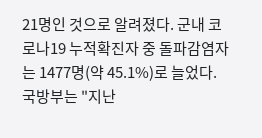21명인 것으로 알려졌다. 군내 코로나19 누적확진자 중 돌파감염자는 1477명(약 45.1%)로 늘었다.
국방부는 "지난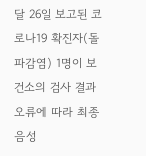달 26일 보고된 코로나19 확진자(돌파감염) 1명이 보건소의 검사 결과 오류에 따라 최종 음성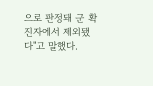으로 판정돼 군 확진자에서 제외됐다"고 말했다.